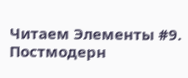Читаем Элементы #9. Постмодерн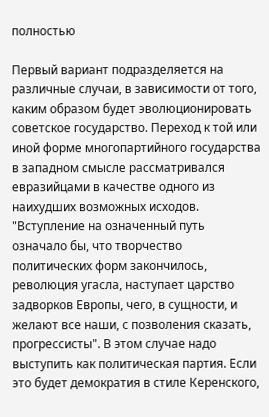полностью

Первый вариант подразделяется на различные случаи, в зависимости от того, каким образом будет эволюционировать советское государство. Переход к той или иной форме многопартийного государства в западном смысле рассматривался евразийцами в качестве одного из наихудших возможных исходов. "Вступление на означенный путь означало бы, что творчество политических форм закончилось, революция угасла, наступает царство задворков Европы, чего, в сущности, и желают все наши, с позволения сказать, прогрессисты". В этом случае надо выступить как политическая партия. Если это будет демократия в стиле Керенского,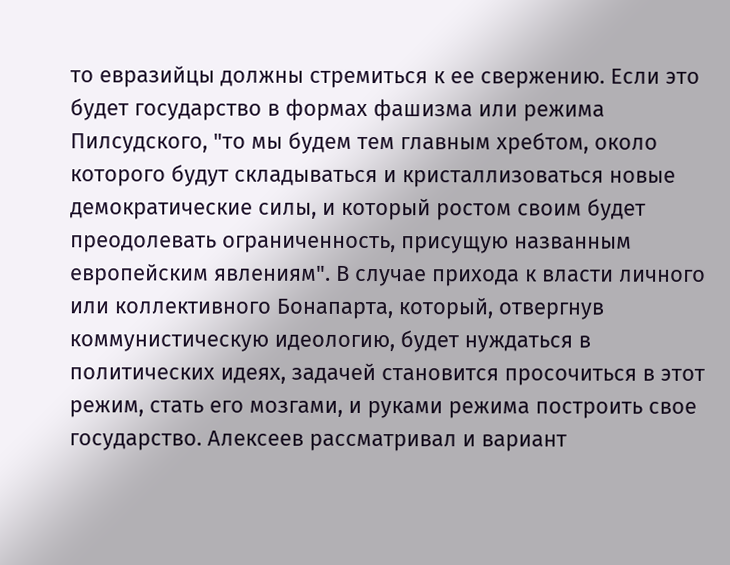то евразийцы должны стремиться к ее свержению. Если это будет государство в формах фашизма или режима Пилсудского, "то мы будем тем главным хребтом, около которого будут складываться и кристаллизоваться новые демократические силы, и который ростом своим будет преодолевать ограниченность, присущую названным европейским явлениям". В случае прихода к власти личного или коллективного Бонапарта, который, отвергнув коммунистическую идеологию, будет нуждаться в политических идеях, задачей становится просочиться в этот режим, стать его мозгами, и руками режима построить свое государство. Алексеев рассматривал и вариант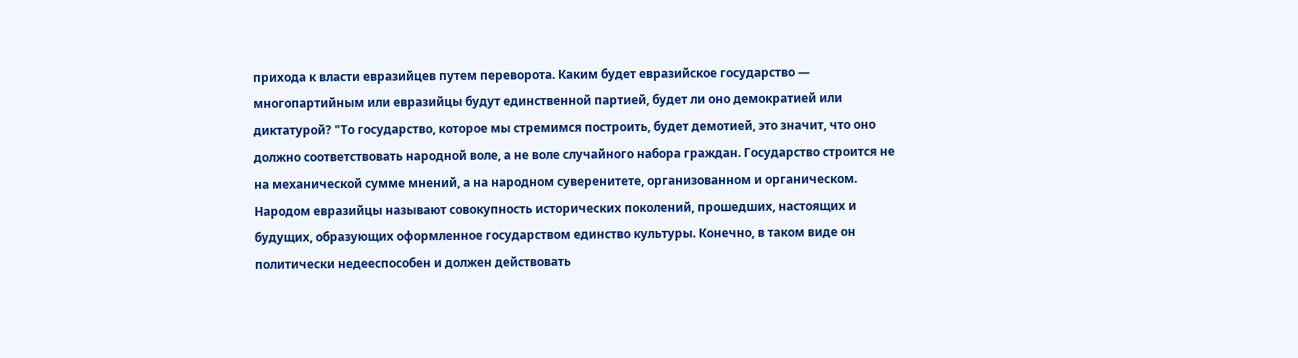прихода к власти евразийцев путем переворота. Каким будет евразийское государство — многопартийным или евразийцы будут единственной партией, будет ли оно демократией или диктатурой? "То государство, которое мы стремимся построить, будет демотией, это значит, что оно должно соответствовать народной воле, а не воле случайного набора граждан. Государство строится не на механической сумме мнений, а на народном суверенитете, организованном и органическом. Народом евразийцы называют совокупность исторических поколений, прошедших, настоящих и будущих, образующих оформленное государством единство культуры. Конечно, в таком виде он политически недееспособен и должен действовать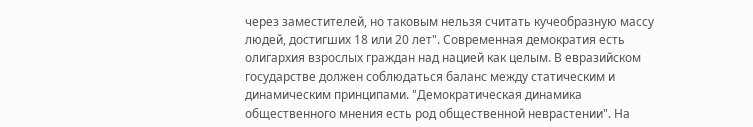через заместителей, но таковым нельзя считать кучеобразную массу людей, достигших 18 или 20 лет". Современная демократия есть олигархия взрослых граждан над нацией как целым. В евразийском государстве должен соблюдаться баланс между статическим и динамическим принципами. "Демократическая динамика общественного мнения есть род общественной неврастении". На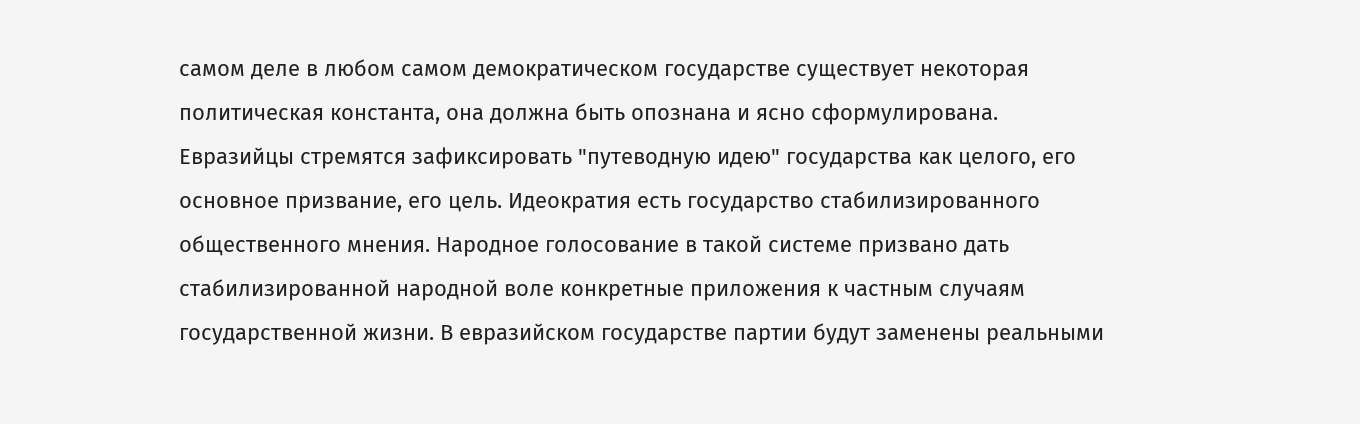самом деле в любом самом демократическом государстве существует некоторая политическая константа, она должна быть опознана и ясно сформулирована. Евразийцы стремятся зафиксировать "путеводную идею" государства как целого, его основное призвание, его цель. Идеократия есть государство стабилизированного общественного мнения. Народное голосование в такой системе призвано дать стабилизированной народной воле конкретные приложения к частным случаям государственной жизни. В евразийском государстве партии будут заменены реальными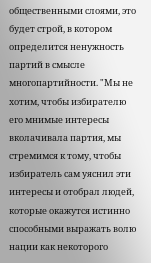общественными слоями, это будет строй, в котором определится ненужность партий в смысле многопартийности. "Мы не хотим, чтобы избирателю его мнимые интересы вколачивала партия, мы стремимся к тому, чтобы избиратель сам уяснил эти интересы и отобрал людей, которые окажутся истинно способными выражать волю нации как некоторого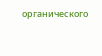органического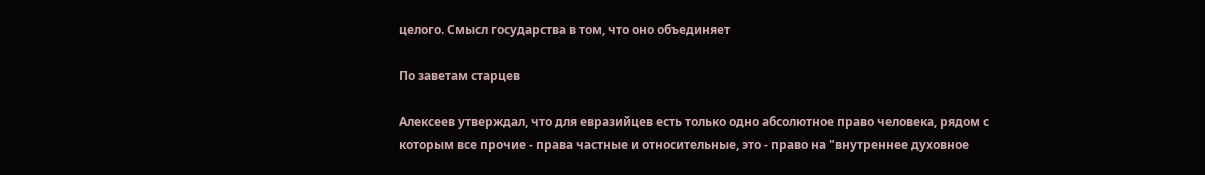целого. Смысл государства в том, что оно объединяет

По заветам старцев

Алексеев утверждал, что для евразийцев есть только одно абсолютное право человека, рядом с которым все прочие - права частные и относительные, это - право на "внутреннее духовное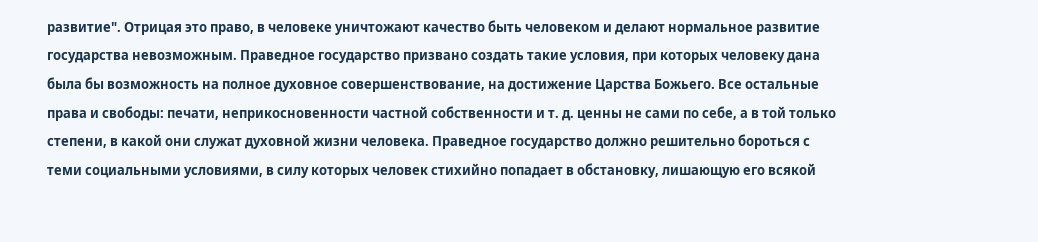развитие". Отрицая это право, в человеке уничтожают качество быть человеком и делают нормальное развитие государства невозможным. Праведное государство призвано создать такие условия, при которых человеку дана была бы возможность на полное духовное совершенствование, на достижение Царства Божьего. Все остальные права и свободы: печати, неприкосновенности частной собственности и т. д. ценны не сами по себе, а в той только степени, в какой они служат духовной жизни человека. Праведное государство должно решительно бороться с теми социальными условиями, в силу которых человек стихийно попадает в обстановку, лишающую его всякой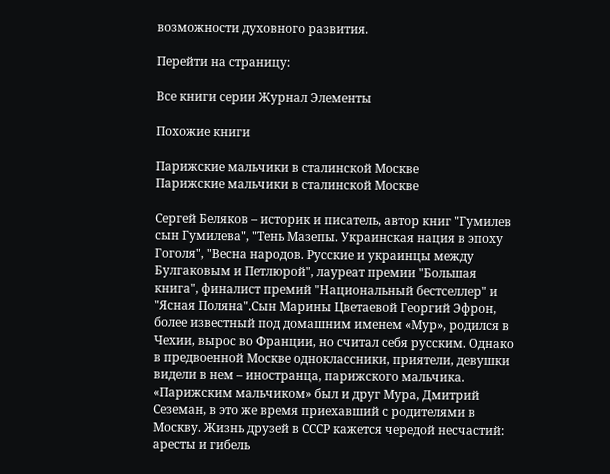возможности духовного развития.

Перейти на страницу:

Все книги серии Журнал Элементы

Похожие книги

Парижские мальчики в сталинской Москве
Парижские мальчики в сталинской Москве

Сергей Беляков – историк и писатель, автор книг "Гумилев сын Гумилева", "Тень Мазепы. Украинская нация в эпоху Гоголя", "Весна народов. Русские и украинцы между Булгаковым и Петлюрой", лауреат премии "Большая книга", финалист премий "Национальный бестселлер" и "Ясная Поляна".Сын Марины Цветаевой Георгий Эфрон, более известный под домашним именем «Мур», родился в Чехии, вырос во Франции, но считал себя русским. Однако в предвоенной Москве одноклассники, приятели, девушки видели в нем – иностранца, парижского мальчика. «Парижским мальчиком» был и друг Мура, Дмитрий Сеземан, в это же время приехавший с родителями в Москву. Жизнь друзей в СССР кажется чередой несчастий: аресты и гибель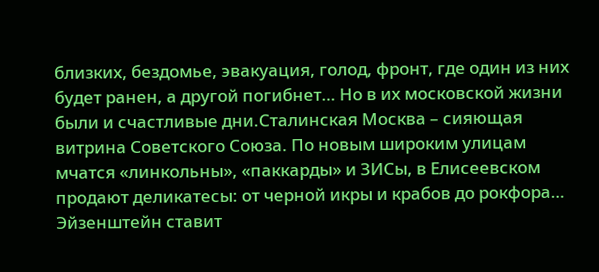близких, бездомье, эвакуация, голод, фронт, где один из них будет ранен, а другой погибнет… Но в их московской жизни были и счастливые дни.Сталинская Москва – сияющая витрина Советского Союза. По новым широким улицам мчатся «линкольны», «паккарды» и ЗИСы, в Елисеевском продают деликатесы: от черной икры и крабов до рокфора… Эйзенштейн ставит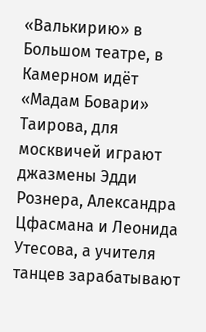«Валькирию» в Большом театре, в Камерном идёт «Мадам Бовари» Таирова, для москвичей играют джазмены Эдди Рознера, Александра Цфасмана и Леонида Утесова, а учителя танцев зарабатывают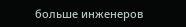больше инженеров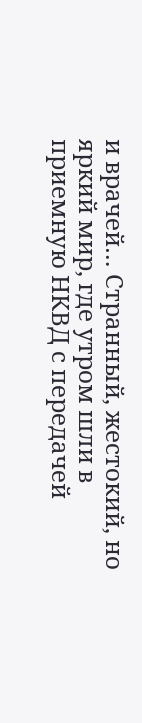и врачей… Странный, жестокий, но яркий мир, где утром шли в приемную НКВД с передачей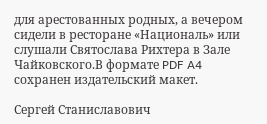для арестованных родных, а вечером сидели в ресторане «Националь» или слушали Святослава Рихтера в Зале Чайковского.В формате PDF A4 сохранен издательский макет.

Сергей Станиславович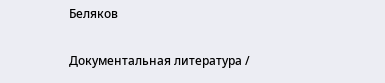Беляков

Документальная литература /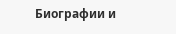Биографии и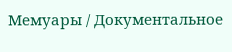Мемуары / Документальное